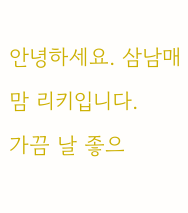안녕하세요. 삼남매맘 리키입니다.
가끔 날 좋으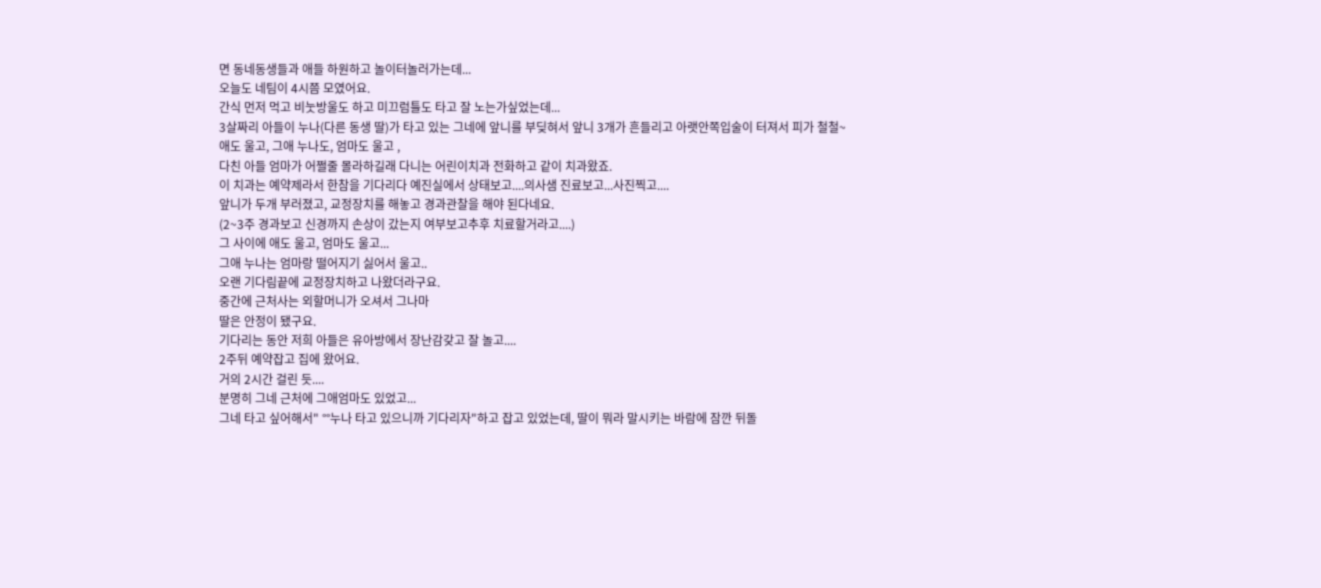면 동네동생들과 애들 하원하고 놀이터놀러가는데...
오늘도 네팀이 4시쯤 모였어요.
간식 먼저 먹고 비눗방울도 하고 미끄럼틀도 타고 잘 노는가싶었는데...
3살짜리 아들이 누나(다른 동생 딸)가 타고 있는 그네에 앞니를 부딪혀서 앞니 3개가 흔들리고 아랫안쪽입술이 터져서 피가 철철~
애도 울고, 그애 누나도, 엄마도 울고 ,
다친 아들 엄마가 어쩔줄 몰라하길래 다니는 어린이치과 전화하고 같이 치과왔죠.
이 치과는 예약제라서 한참을 기다리다 예진실에서 상태보고....의사샘 진료보고...사진찍고....
앞니가 두개 부러졌고, 교정장치를 해놓고 경과관찰을 해야 된다네요.
(2~3주 경과보고 신경까지 손상이 갔는지 여부보고추후 치료할거라고....)
그 사이에 애도 울고, 엄마도 울고...
그애 누나는 엄마랑 떨어지기 싫어서 울고..
오랜 기다림끝에 교정장치하고 나왔더라구요.
중간에 근처사는 외할머니가 오셔서 그나마
딸은 안정이 됐구요.
기다리는 동안 저희 아들은 유아방에서 장난감갖고 잘 놀고....
2주뒤 예약잡고 집에 왔어요.
거의 2시간 걸린 듯....
분명히 그네 근처에 그애엄마도 있었고...
그네 타고 싶어해서" °°누나 타고 있으니까 기다리자"하고 잡고 있었는데, 딸이 뭐라 말시키는 바람에 잠깐 뒤돌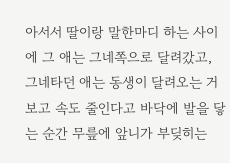아서서 딸이랑 말한마디 하는 사이에 그 애는 그네쪽으로 달려갔고, 그네타던 애는 동생이 달려오는 거 보고 속도 줄인다고 바닥에 발을 닿는 순간 무릎에 앞니가 부딪히는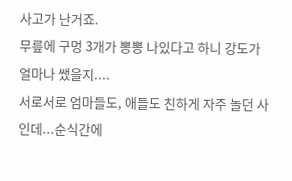사고가 난거죠.
무릎에 구멍 3개가 뽕뽕 나있다고 하니 강도가 얼마나 쌨을지....
서로서로 엄마들도, 애들도 친하게 자주 놀던 사인데...순식간에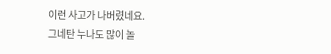이런 사고가 나버렸네요.
그네탄 누나도 많이 놀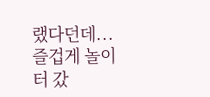랬다던데...
즐겁게 놀이터 갔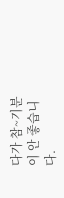다가 참~기분이 안 좋습니다.